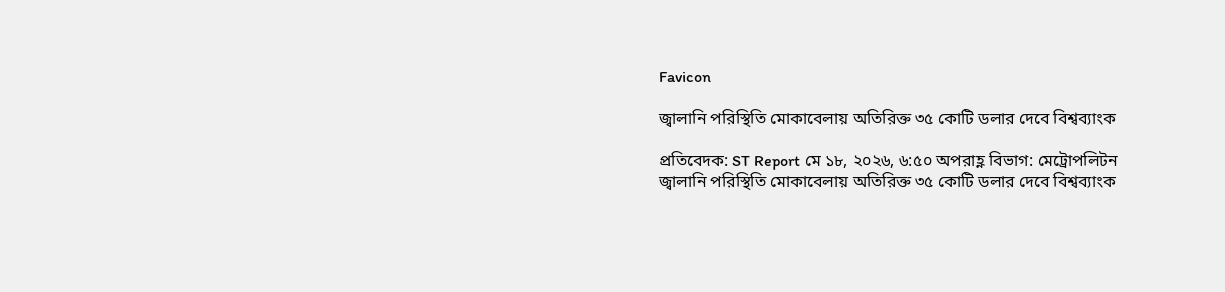Favicon

জ্বালানি পরিস্থিতি মোকাবেলায় অতিরিক্ত ৩৫ কোটি ডলার দেবে বিশ্বব্যাংক

প্রতিবেদক: ST Report মে ১৮, ২০২৬, ৬:৫০ অপরাহ্ণ বিভাগ: মেট্রোপলিটন
জ্বালানি পরিস্থিতি মোকাবেলায় অতিরিক্ত ৩৫ কোটি ডলার দেবে বিশ্বব্যাংক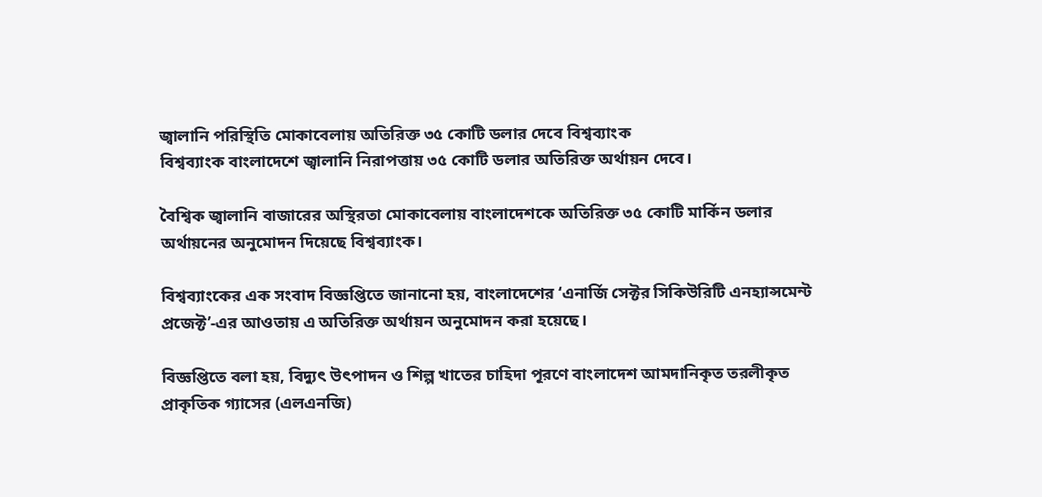জ্বালানি পরিস্থিতি মোকাবেলায় অতিরিক্ত ৩৫ কোটি ডলার দেবে বিশ্বব্যাংক
বিশ্বব্যাংক বাংলাদেশে জ্বালানি নিরাপত্তায় ৩৫ কোটি ডলার অতিরিক্ত অর্থায়ন দেবে।

বৈশ্বিক জ্বালানি বাজারের অস্থিরতা মোকাবেলায় বাংলাদেশকে অতিরিক্ত ৩৫ কোটি মার্কিন ডলার অর্থায়নের অনুমোদন দিয়েছে বিশ্বব্যাংক।

বিশ্বব্যাংকের এক সংবাদ বিজ্ঞপ্তিতে জানানো হয়, বাংলাদেশের ‘এনার্জি সেক্টর সিকিউরিটি এনহ্যান্সমেন্ট প্রজেক্ট’-এর আওতায় এ অতিরিক্ত অর্থায়ন অনুমোদন করা হয়েছে।

বিজ্ঞপ্তিতে বলা হয়, বিদ্যুৎ উৎপাদন ও শিল্প খাতের চাহিদা পূরণে বাংলাদেশ আমদানিকৃত তরলীকৃত প্রাকৃতিক গ্যাসের (এলএনজি)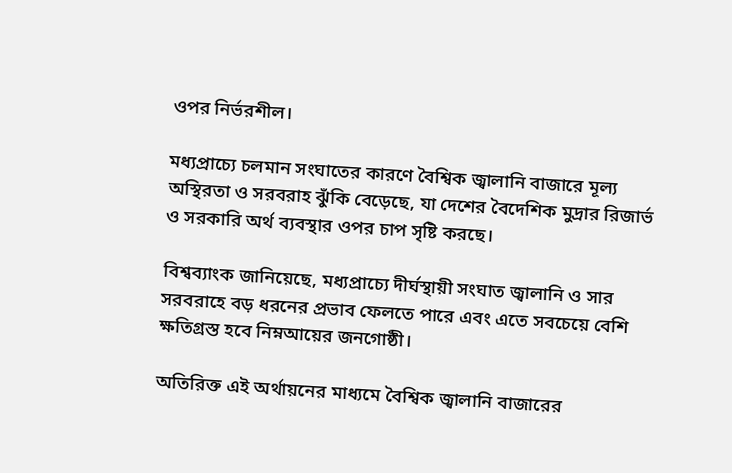ওপর নির্ভরশীল।

মধ্যপ্রাচ্যে চলমান সংঘাতের কারণে বৈশ্বিক জ্বালানি বাজারে মূল্য অস্থিরতা ও সরবরাহ ঝুঁকি বেড়েছে, যা দেশের বৈদেশিক মুদ্রার রিজার্ভ ও সরকারি অর্থ ব্যবস্থার ওপর চাপ সৃষ্টি করছে।

বিশ্বব্যাংক জানিয়েছে, মধ্যপ্রাচ্যে দীর্ঘস্থায়ী সংঘাত জ্বালানি ও সার সরবরাহে বড় ধরনের প্রভাব ফেলতে পারে এবং এতে সবচেয়ে বেশি ক্ষতিগ্রস্ত হবে নিম্নআয়ের জনগোষ্ঠী।

অতিরিক্ত এই অর্থায়নের মাধ্যমে বৈশ্বিক জ্বালানি বাজারের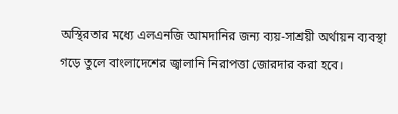অস্থিরতার মধ্যে এলএনজি আমদানির জন্য ব্যয়-সাশ্রয়ী অর্থায়ন ব্যবস্থা গড়ে তুলে বাংলাদেশের জ্বালানি নিরাপত্তা জোরদার করা হবে।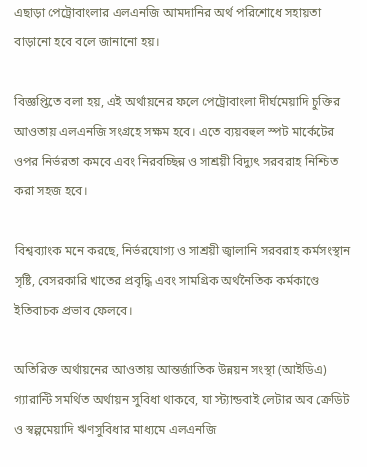এছাড়া পেট্রোবাংলার এলএনজি আমদানির অর্থ পরিশোধে সহায়তা বাড়ানো হবে বলে জানানো হয়।

বিজ্ঞপ্তিতে বলা হয়, এই অর্থায়নের ফলে পেট্রোবাংলা দীর্ঘমেয়াদি চুক্তির আওতায় এলএনজি সংগ্রহে সক্ষম হবে। এতে ব্যয়বহুল স্পট মার্কেটের ওপর নির্ভরতা কমবে এবং নিরবচ্ছিন্ন ও সাশ্রয়ী বিদ্যুৎ সরবরাহ নিশ্চিত করা সহজ হবে।

বিশ্বব্যাংক মনে করছে, নির্ভরযোগ্য ও সাশ্রয়ী জ্বালানি সরবরাহ কর্মসংস্থান সৃষ্টি, বেসরকারি খাতের প্রবৃদ্ধি এবং সামগ্রিক অর্থনৈতিক কর্মকাণ্ডে ইতিবাচক প্রভাব ফেলবে।

অতিরিক্ত অর্থায়নের আওতায় আন্তর্জাতিক উন্নয়ন সংস্থা (আইডিএ) গ্যারান্টি সমর্থিত অর্থায়ন সুবিধা থাকবে, যা স্ট্যান্ডবাই লেটার অব ক্রেডিট ও স্বল্পমেয়াদি ঋণসুবিধার মাধ্যমে এলএনজি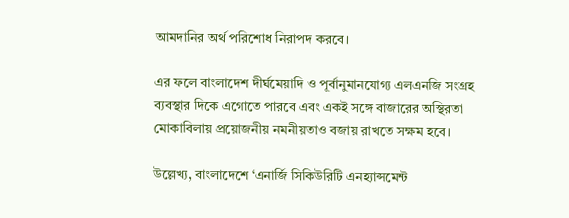আমদানির অর্থ পরিশোধ নিরাপদ করবে।

এর ফলে বাংলাদেশ দীর্ঘমেয়াদি ও পূর্বানুমানযোগ্য এলএনজি সংগ্রহ ব্যবস্থার দিকে এগোতে পারবে এবং একই সঙ্গে বাজারের অস্থিরতা মোকাবিলায় প্রয়োজনীয় নমনীয়তাও বজায় রাখতে সক্ষম হবে।

উল্লেখ্য, বাংলাদেশে ‘এনার্জি সিকিউরিটি এনহ্যান্সমেন্ট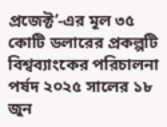প্রজেক্ট’-এর মূল ৩৫ কোটি ডলারের প্রকল্পটি বিশ্বব্যাংকের পরিচালনা পর্ষদ ২০২৫ সালের ১৮ জুন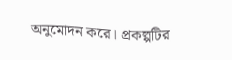অনুমোদন করে। প্রকল্পটির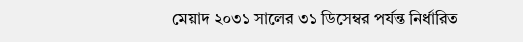মেয়াদ ২০৩১ সালের ৩১ ডিসেম্বর পর্যন্ত নির্ধারিত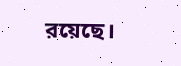রয়েছে।